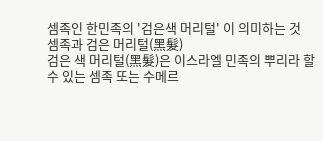셈족인 한민족의 '검은색 머리털' 이 의미하는 것
셈족과 검은 머리털(黑髮)
검은 색 머리털(黑髮)은 이스라엘 민족의 뿌리라 할 수 있는 셈족 또는 수메르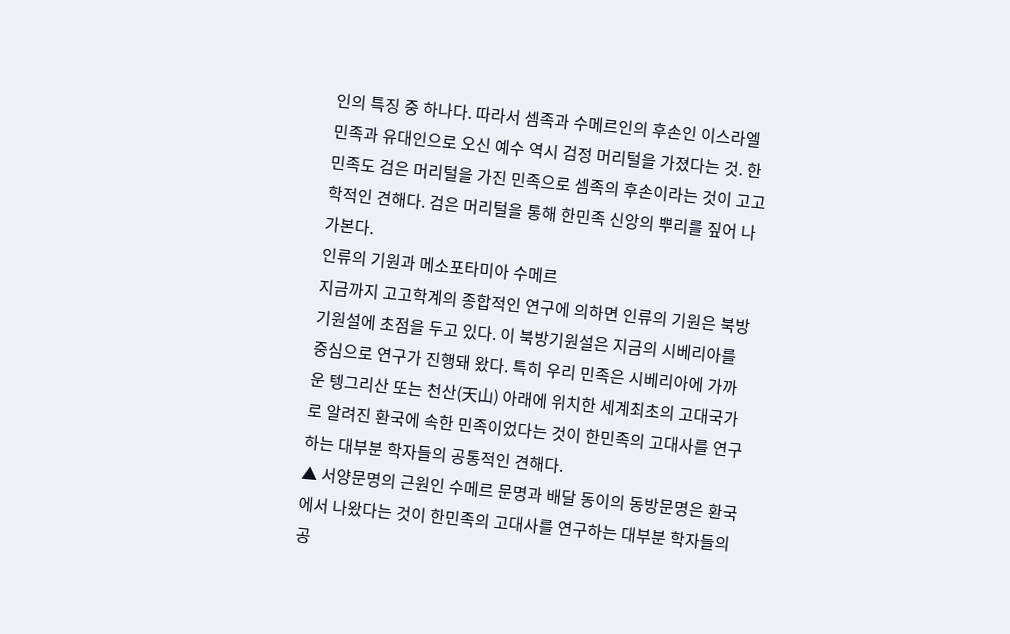인의 특징 중 하나다. 따라서 셈족과 수메르인의 후손인 이스라엘 민족과 유대인으로 오신 예수 역시 검정 머리털을 가졌다는 것. 한민족도 검은 머리털을 가진 민족으로 셈족의 후손이라는 것이 고고학적인 견해다. 검은 머리털을 통해 한민족 신앙의 뿌리를 짚어 나가본다.
인류의 기원과 메소포타미아 수메르
지금까지 고고학계의 종합적인 연구에 의하면 인류의 기원은 북방기원설에 초점을 두고 있다. 이 북방기원설은 지금의 시베리아를 중심으로 연구가 진행돼 왔다. 특히 우리 민족은 시베리아에 가까운 텡그리산 또는 천산(天山) 아래에 위치한 세계최초의 고대국가로 알려진 환국에 속한 민족이었다는 것이 한민족의 고대사를 연구하는 대부분 학자들의 공통적인 견해다.
▲ 서양문명의 근원인 수메르 문명과 배달 동이의 동방문명은 환국에서 나왔다는 것이 한민족의 고대사를 연구하는 대부분 학자들의 공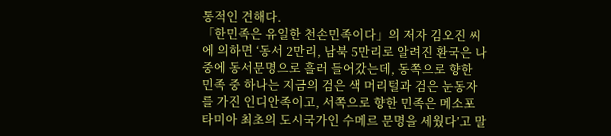통적인 견해다.
「한민족은 유일한 천손민족이다」의 저자 김오진 씨에 의하면 ‘동서 2만리, 남북 5만리로 알려진 환국은 나중에 동서문명으로 흘러 들어갔는데, 동쪽으로 향한 민족 중 하나는 지금의 검은 색 머리털과 검은 눈동자를 가진 인디안족이고, 서쪽으로 향한 민족은 메소포타미아 최초의 도시국가인 수메르 문명을 세웠다’고 말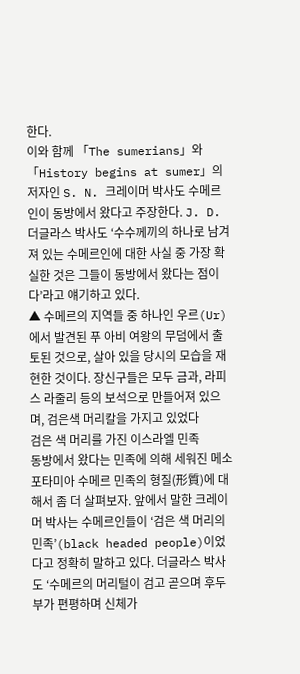한다.
이와 함께 「The sumerians」와 「History begins at sumer」의 저자인 S. N. 크레이머 박사도 수메르인이 동방에서 왔다고 주장한다. J. D. 더글라스 박사도 ‘수수께끼의 하나로 남겨져 있는 수메르인에 대한 사실 중 가장 확실한 것은 그들이 동방에서 왔다는 점이다’라고 얘기하고 있다.
▲ 수메르의 지역들 중 하나인 우르(Ur)에서 발견된 푸 아비 여왕의 무덤에서 출토된 것으로, 살아 있을 당시의 모습을 재현한 것이다. 장신구들은 모두 금과, 라피스 라줄리 등의 보석으로 만들어져 있으며, 검은색 머리칼을 가지고 있었다
검은 색 머리를 가진 이스라엘 민족
동방에서 왔다는 민족에 의해 세워진 메소포타미아 수메르 민족의 형질(形質)에 대해서 좀 더 살펴보자. 앞에서 말한 크레이머 박사는 수메르인들이 ‘검은 색 머리의 민족’(black headed people)이었다고 정확히 말하고 있다. 더글라스 박사도 ‘수메르의 머리털이 검고 곧으며 후두부가 편평하며 신체가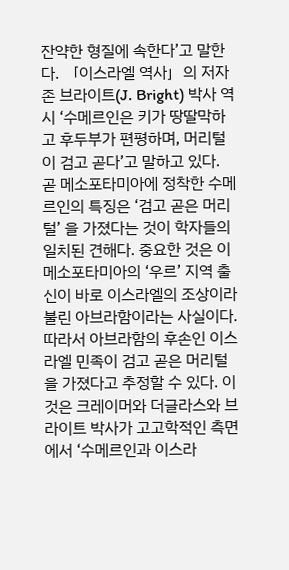잔약한 형질에 속한다’고 말한다. 「이스라엘 역사」의 저자 존 브라이트(J. Bright) 박사 역시 ‘수메르인은 키가 땅딸막하고 후두부가 편평하며, 머리털이 검고 곧다’고 말하고 있다.
곧 메소포타미아에 정착한 수메르인의 특징은 ‘검고 곧은 머리털’ 을 가졌다는 것이 학자들의 일치된 견해다. 중요한 것은 이 메소포타미아의 ‘우르’ 지역 출신이 바로 이스라엘의 조상이라 불린 아브라함이라는 사실이다. 따라서 아브라함의 후손인 이스라엘 민족이 검고 곧은 머리털을 가졌다고 추정할 수 있다. 이것은 크레이머와 더글라스와 브라이트 박사가 고고학적인 측면에서 ‘수메르인과 이스라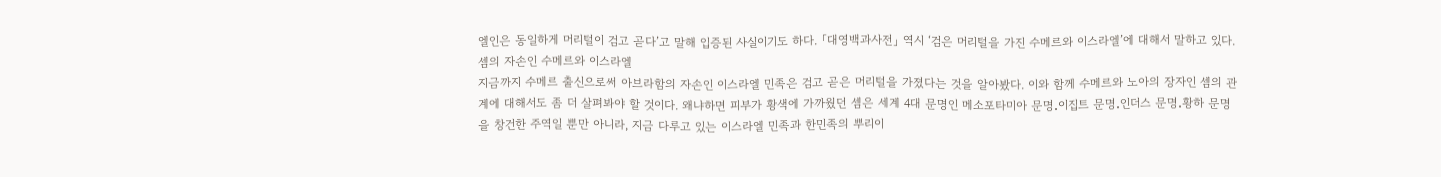엘인은 동일하게 머리털이 검고 곧다’고 말해 입증된 사실이기도 하다. 「대영백과사전」 역시 ‘검은 머리털을 가진 수메르와 이스라엘’에 대해서 말하고 있다.
셈의 자손인 수메르와 이스라엘
지금까지 수메르 출신으로써 아브라함의 자손인 이스라엘 민족은 검고 곧은 머리털을 가졌다는 것을 알아봤다. 이와 함께 수메르와 노아의 장자인 셈의 관계에 대해서도 좀 더 살펴봐야 할 것이다. 왜냐하면 피부가 황색에 가까웠던 셈은 세계 4대 문명인 메소포타미아 문명․이집트 문명․인더스 문명․황하 문명을 창건한 주역일 뿐만 아니라, 지금 다루고 있는 이스라엘 민족과 한민족의 뿌리이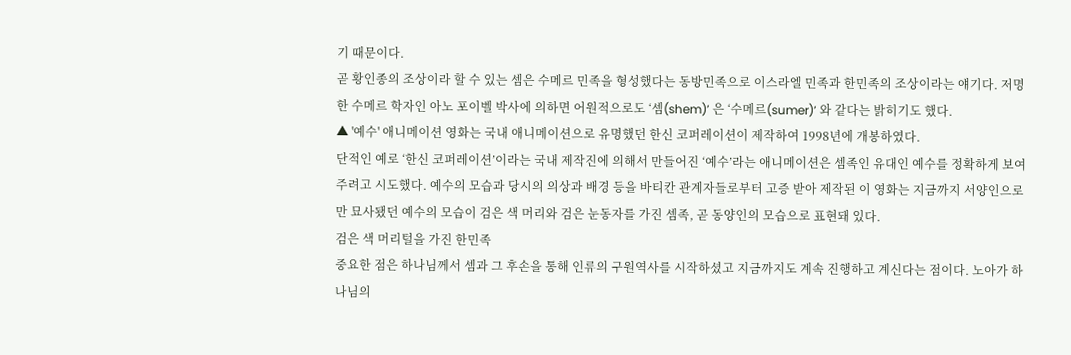기 때문이다.
곧 황인종의 조상이라 할 수 있는 셈은 수메르 민족을 형성했다는 동방민족으로 이스라엘 민족과 한민족의 조상이라는 얘기다. 저명한 수메르 학자인 아노 포이벨 박사에 의하면 어원적으로도 ‘셈(shem)’ 은 ‘수메르(sumer)’ 와 같다는 밝히기도 했다.
▲ '예수' 애니메이션 영화는 국내 애니메이션으로 유명했던 한신 코퍼레이션이 제작하여 1998년에 개봉하였다.
단적인 예로 ‘한신 코퍼레이션’이라는 국내 제작진에 의해서 만들어진 ‘예수’라는 애니메이션은 셈족인 유대인 예수를 정확하게 보여주려고 시도했다. 예수의 모습과 당시의 의상과 배경 등을 바티칸 관계자들로부터 고증 받아 제작된 이 영화는 지금까지 서양인으로만 묘사됐던 예수의 모습이 검은 색 머리와 검은 눈동자를 가진 셈족, 곧 동양인의 모습으로 표현돼 있다.
검은 색 머리털을 가진 한민족
중요한 점은 하나님께서 셈과 그 후손을 통해 인류의 구원역사를 시작하셨고 지금까지도 계속 진행하고 계신다는 점이다. 노아가 하나님의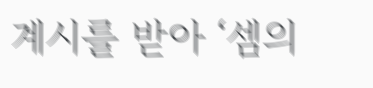계시를 받아 ‘셈의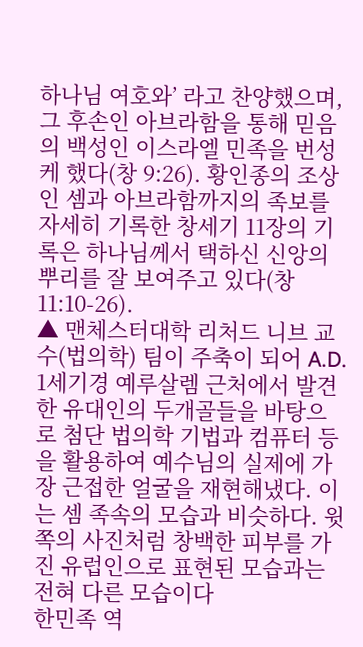하나님 여호와’ 라고 찬양했으며, 그 후손인 아브라함을 통해 믿음의 백성인 이스라엘 민족을 번성케 했다(창 9:26). 황인종의 조상인 셈과 아브라함까지의 족보를 자세히 기록한 창세기 11장의 기록은 하나님께서 택하신 신앙의 뿌리를 잘 보여주고 있다(창 11:10-26).
▲ 맨체스터대학 리처드 니브 교수(법의학) 팀이 주축이 되어 A.D. 1세기경 예루살렘 근처에서 발견한 유대인의 두개골들을 바탕으로 첨단 법의학 기법과 컴퓨터 등을 활용하여 예수님의 실제에 가장 근접한 얼굴을 재현해냈다. 이는 셈 족속의 모습과 비슷하다. 윗쪽의 사진처럼 창백한 피부를 가진 유럽인으로 표현된 모습과는 전혀 다른 모습이다
한민족 역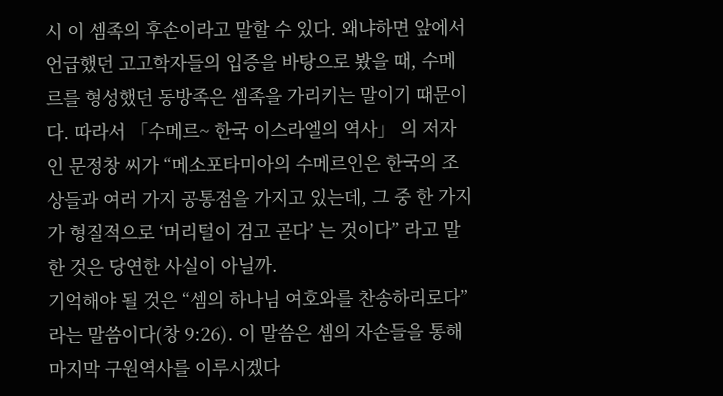시 이 셈족의 후손이라고 말할 수 있다. 왜냐하면 앞에서 언급했던 고고학자들의 입증을 바탕으로 봤을 때, 수메르를 형성했던 동방족은 셈족을 가리키는 말이기 때문이다. 따라서 「수메르~ 한국 이스라엘의 역사」 의 저자인 문정창 씨가 “메소포타미아의 수메르인은 한국의 조상들과 여러 가지 공통점을 가지고 있는데, 그 중 한 가지가 형질적으로 ‘머리털이 검고 곧다’ 는 것이다” 라고 말한 것은 당연한 사실이 아닐까.
기억해야 될 것은 “셈의 하나님 여호와를 찬송하리로다” 라는 말씀이다(창 9:26). 이 말씀은 셈의 자손들을 통해 마지막 구원역사를 이루시겠다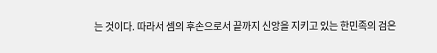는 것이다. 따라서 셈의 후손으로서 끝까지 신앙을 지키고 있는 한민족의 검은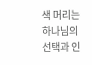색 머리는 하나님의 선택과 인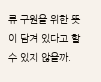류 구원을 위한 뜻이 담겨 있다고 할 수 있지 않을까.